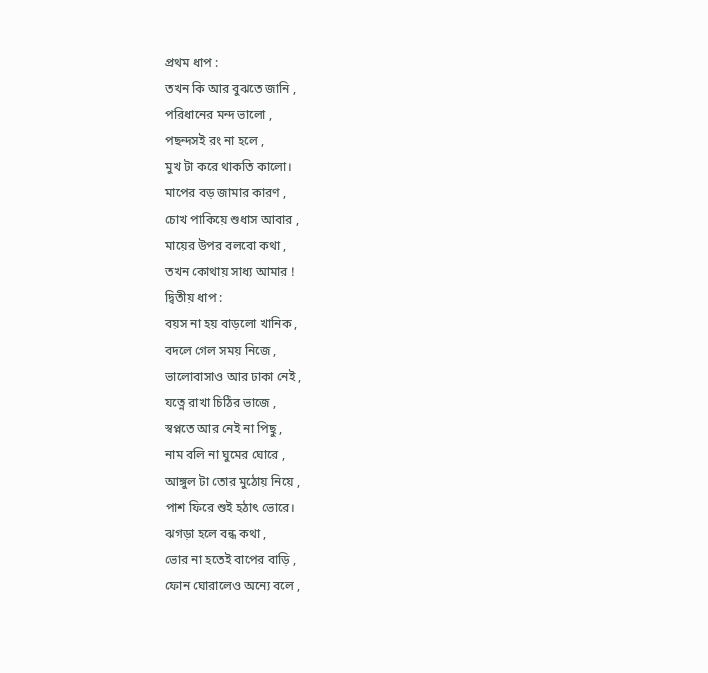প্রথম ধাপ :
তখন কি আর বুঝতে জানি ,
পরিধানের মন্দ ভালো ,
পছন্দসই রং না হলে ,
মুখ টা করে থাকতি কালো।
মাপের বড় জামার কারণ ,
চোখ পাকিয়ে শুধাস আবার ,
মায়ের উপর বলবো কথা ,
তখন কোথায় সাধ্য আমার !
দ্বিতীয় ধাপ :
বয়স না হয় বাড়লো খানিক ,
বদলে গেল সময় নিজে ,
ভালোবাসাও আর ঢাকা নেই ,
যত্নে রাখা চিঠির ভাজে ,
স্বপ্নতে আর নেই না পিছু ,
নাম বলি না ঘুমের ঘোরে ,
আঙ্গুল টা তোর মুঠোয় নিয়ে ,
পাশ ফিরে শুই হঠাৎ ভোরে।
ঝগড়া হলে বন্ধ কথা ,
ভোর না হতেই বাপের বাড়ি ,
ফোন ঘোরালেও অন্যে বলে ,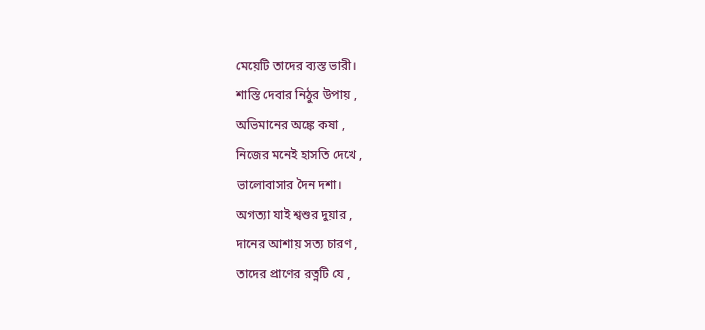মেয়েটি তাদের ব্যস্ত ভারী।
শাস্তি দেবার নিঠুর উপায় ,
অভিমানের অঙ্কে কষা ,
নিজের মনেই হাসতি দেখে ,
ভালোবাসার দৈন দশা।
অগত্যা যাই শ্বশুর দুয়ার ,
দানের আশায় সত্য চারণ ,
তাদের প্রাণের রত্নটি যে ,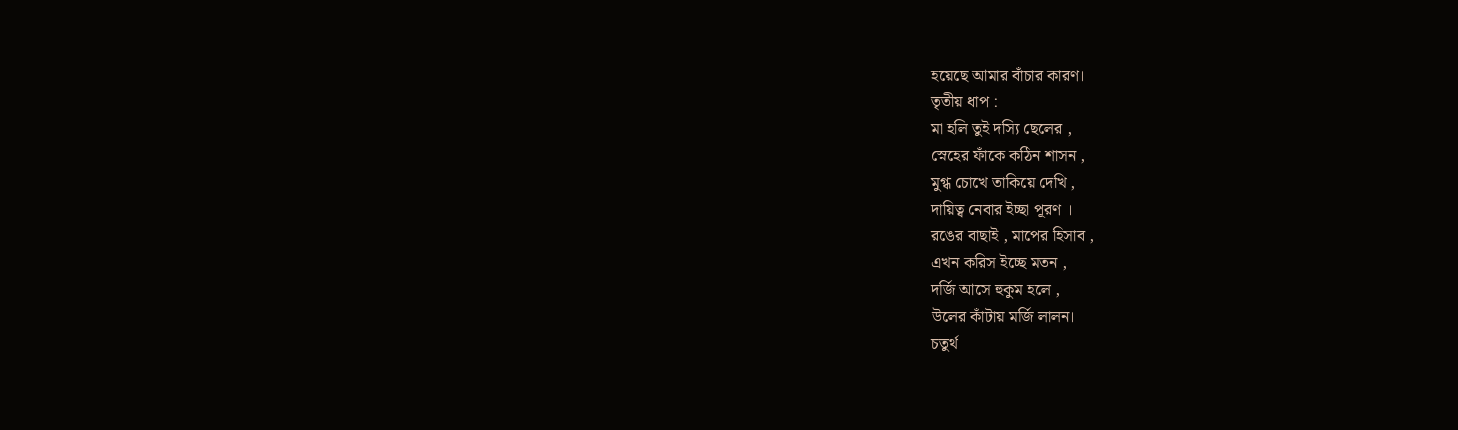হয়েছে আমার বাঁচার কারণ।
তৃতীয় ধাপ :
মা হলি তুই দস্যি ছেলের ,
স্নেহের ফাঁকে কঠিন শাসন ,
মুগ্ধ চোখে তাকিয়ে দেখি ,
দায়িত্ব নেবার ইচ্ছা পূরণ ।
রঙের বাছাই , মাপের হিসাব ,
এখন করিস ইচ্ছে মতন ,
দর্জি আসে হুকুম হলে ,
উলের কাঁটায় মর্জি লালন।
চতুর্থ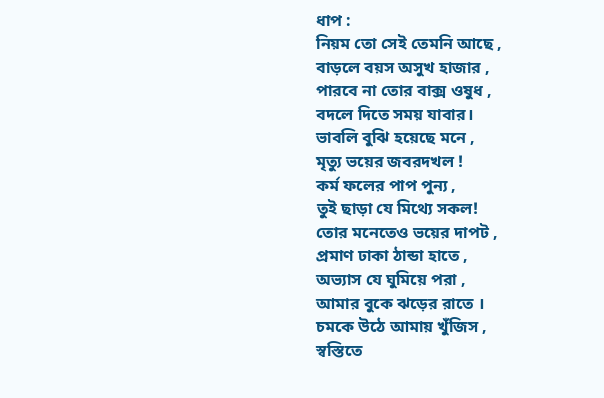ধাপ :
নিয়ম তো সেই তেমনি আছে ,
বাড়লে বয়স অসুখ হাজার ,
পারবে না তোর বাক্স ওষুধ ,
বদলে দিতে সময় যাবার।
ভাবলি বুঝি হয়েছে মনে ,
মৃত্যু ভয়ের জবরদখল !
কর্ম ফলের পাপ পুন্য ,
তুই ছাড়া যে মিথ্যে সকল!
তোর মনেতেও ভয়ের দাপট ,
প্রমাণ ঢাকা ঠান্ডা হাতে ,
অভ্যাস যে ঘুমিয়ে পরা ,
আমার বুকে ঝড়ের রাতে ।
চমকে উঠে আমায় খুঁজিস ,
স্বস্তিতে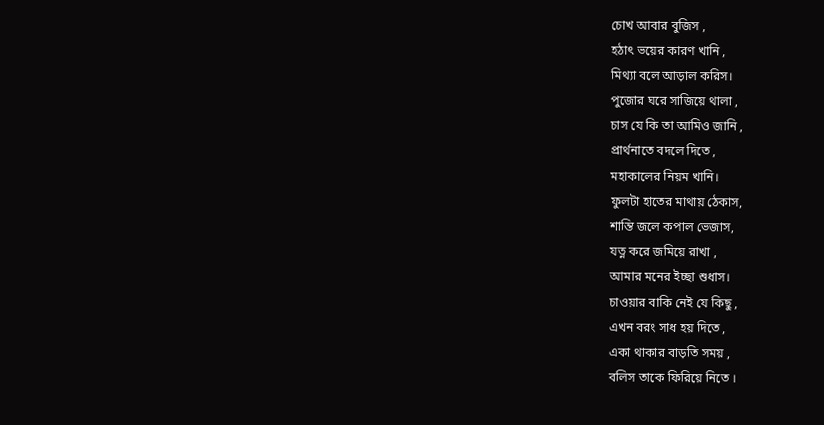চোখ আবার বুজিস ,
হঠাৎ ভয়ের কারণ খানি ,
মিথ্যা বলে আড়াল করিস।
পুজোর ঘরে সাজিয়ে থালা ,
চাস যে কি তা আমিও জানি ,
প্রার্থনাতে বদলে দিতে ,
মহাকালের নিয়ম খানি।
ফুলটা হাতের মাথায় ঠেকাস,
শান্তি জলে কপাল ভেজাস,
যত্ন করে জমিয়ে রাখা ,
আমার মনের ইচ্ছা শুধাস।
চাওয়ার বাকি নেই যে কিছু ,
এখন বরং সাধ হয় দিতে ,
একা থাকার বাড়তি সময় ,
বলিস তাকে ফিরিয়ে নিতে ।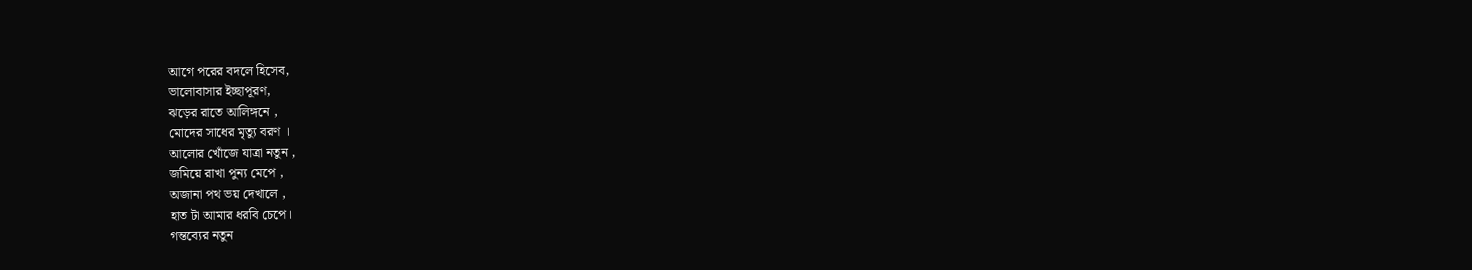আগে পরের বদলে হিসেব,
ভালোবাসার ইচ্ছাপূরণ,
ঝড়ের রাতে আলিঙ্গনে ,
মোদের সাধের মৃত্যু বরণ ।
আলোর খোঁজে যাত্রা নতুন ,
জমিয়ে রাখা পুন্য মেপে ,
অজানা পথ ভয় দেখালে ,
হাত টা আমার ধরবি চেপে।
গন্তব্যের নতুন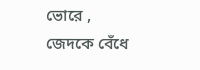ভোরে ,
জেদকে বেঁধে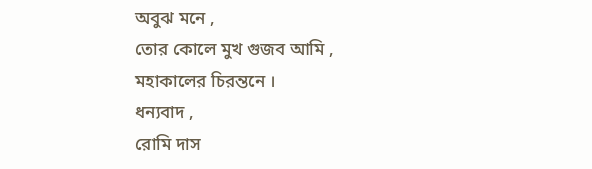অবুঝ মনে ,
তোর কোলে মুখ গুজব আমি ,
মহাকালের চিরন্তনে ।
ধন্যবাদ ,
রোমি দাস